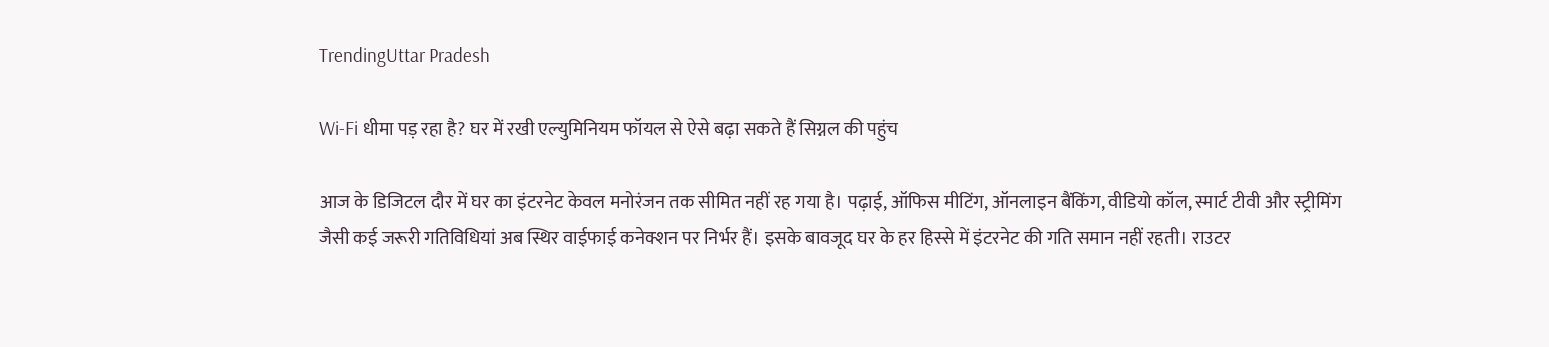TrendingUttar Pradesh

Wi-Fi धीमा पड़ रहा है? घर में रखी एल्युमिनियम फॉयल से ऐसे बढ़ा सकते हैं सिग्नल की पहुंच

आज के डिजिटल दौर में घर का इंटरनेट केवल मनोरंजन तक सीमित नहीं रह गया है। पढ़ाई, ऑफिस मीटिंग, ऑनलाइन बैंकिंग, वीडियो कॉल, स्मार्ट टीवी और स्ट्रीमिंग जैसी कई जरूरी गतिविधियां अब स्थिर वाईफाई कनेक्शन पर निर्भर हैं। इसके बावजूद घर के हर हिस्से में इंटरनेट की गति समान नहीं रहती। राउटर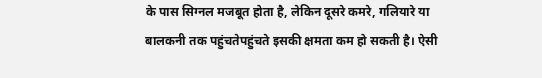के पास सिग्नल मजबूत होता है, लेकिन दूसरे कमरे, गलियारे या बालकनी तक पहुंचतेपहुंचते इसकी क्षमता कम हो सकती है। ऐसी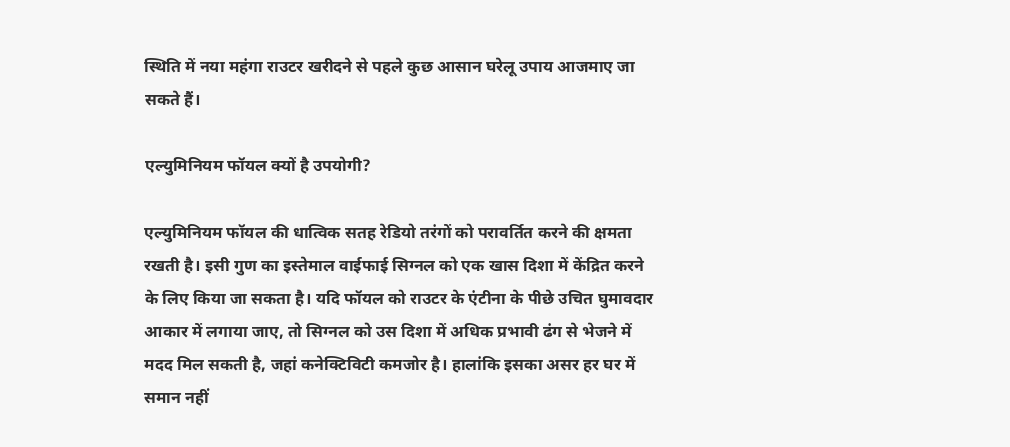स्थिति में नया महंगा राउटर खरीदने से पहले कुछ आसान घरेलू उपाय आजमाए जा सकते हैं।

एल्युमिनियम फॉयल क्यों है उपयोगी?

एल्युमिनियम फॉयल की धात्विक सतह रेडियो तरंगों को परावर्तित करने की क्षमता रखती है। इसी गुण का इस्तेमाल वाईफाई सिग्नल को एक खास दिशा में केंद्रित करने के लिए किया जा सकता है। यदि फॉयल को राउटर के एंटीना के पीछे उचित घुमावदार आकार में लगाया जाए, तो सिग्नल को उस दिशा में अधिक प्रभावी ढंग से भेजने में मदद मिल सकती है, जहां कनेक्टिविटी कमजोर है। हालांकि इसका असर हर घर में समान नहीं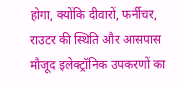होगा, क्योंकि दीवारों, फर्नीचर, राउटर की स्थिति और आसपास मौजूद इलेक्ट्रॉनिक उपकरणों का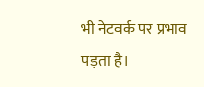भी नेटवर्क पर प्रभाव पड़ता है।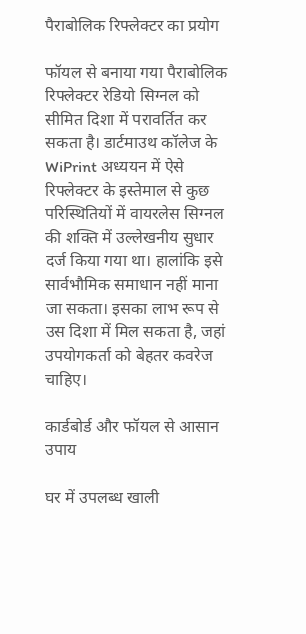पैराबोलिक रिफ्लेक्टर का प्रयोग

फॉयल से बनाया गया पैराबोलिक रिफ्लेक्टर रेडियो सिग्नल को सीमित दिशा में परावर्तित कर सकता है। डार्टमाउथ कॉलेज के WiPrint अध्ययन में ऐसे रिफ्लेक्टर के इस्तेमाल से कुछ परिस्थितियों में वायरलेस सिग्नल की शक्ति में उल्लेखनीय सुधार दर्ज किया गया था। हालांकि इसे सार्वभौमिक समाधान नहीं माना जा सकता। इसका लाभ रूप से उस दिशा में मिल सकता है, जहां उपयोगकर्ता को बेहतर कवरेज चाहिए।

कार्डबोर्ड और फॉयल से आसान उपाय

घर में उपलब्ध खाली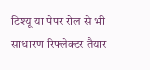टिश्यू या पेपर रोल से भी साधारण रिफ्लेक्टर तैयार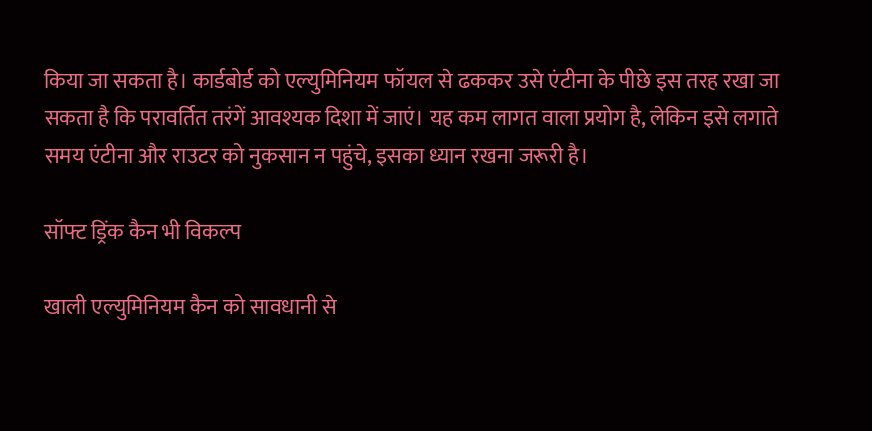किया जा सकता है। कार्डबोर्ड को एल्युमिनियम फॉयल से ढककर उसे एंटीना के पीछे इस तरह रखा जा सकता है कि परावर्तित तरंगें आवश्यक दिशा में जाएं। यह कम लागत वाला प्रयोग है, लेकिन इसे लगाते समय एंटीना और राउटर को नुकसान न पहुंचे, इसका ध्यान रखना जरूरी है।

सॉफ्ट ड्रिंक कैन भी विकल्प

खाली एल्युमिनियम कैन को सावधानी से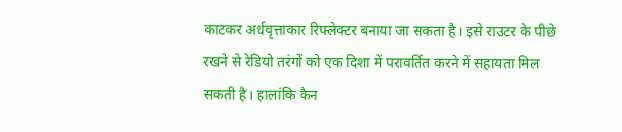काटकर अर्धवृत्ताकार रिफ्लेक्टर बनाया जा सकता है। इसे राउटर के पीछे रखने से रेडियो तरंगों को एक दिशा में परावर्तित करने में सहायता मिल सकती है। हालांकि कैन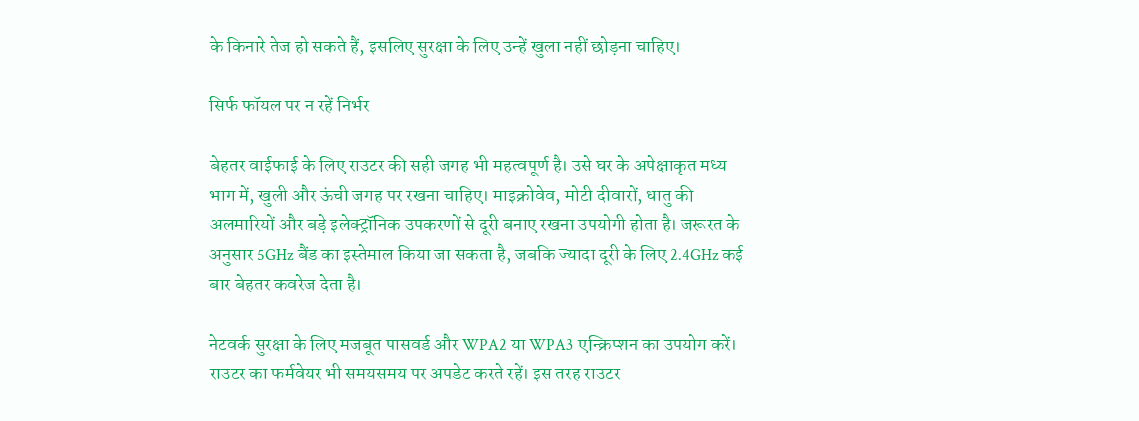के किनारे तेज हो सकते हैं, इसलिए सुरक्षा के लिए उन्हें खुला नहीं छोड़ना चाहिए।

सिर्फ फॉयल पर न रहें निर्भर

बेहतर वाईफाई के लिए राउटर की सही जगह भी महत्वपूर्ण है। उसे घर के अपेक्षाकृत मध्य भाग में, खुली और ऊंची जगह पर रखना चाहिए। माइक्रोवेव, मोटी दीवारों, धातु की अलमारियों और बड़े इलेक्ट्रॉनिक उपकरणों से दूरी बनाए रखना उपयोगी होता है। जरूरत के अनुसार 5GHz बैंड का इस्तेमाल किया जा सकता है, जबकि ज्यादा दूरी के लिए 2.4GHz कई बार बेहतर कवरेज देता है।

नेटवर्क सुरक्षा के लिए मजबूत पासवर्ड और WPA2 या WPA3 एन्क्रिप्शन का उपयोग करें। राउटर का फर्मवेयर भी समयसमय पर अपडेट करते रहें। इस तरह राउटर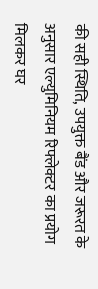की सही स्थिति, उपयुक्त बैंड और जरूरत के अनुसार एल्युमिनियम रिफ्लेक्टर का प्रयोग मिलकर घर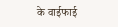के वाईफाई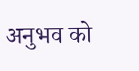अनुभव को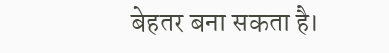बेहतर बना सकता है।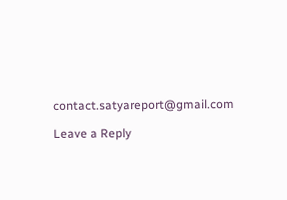contact.satyareport@gmail.com

Leave a Reply